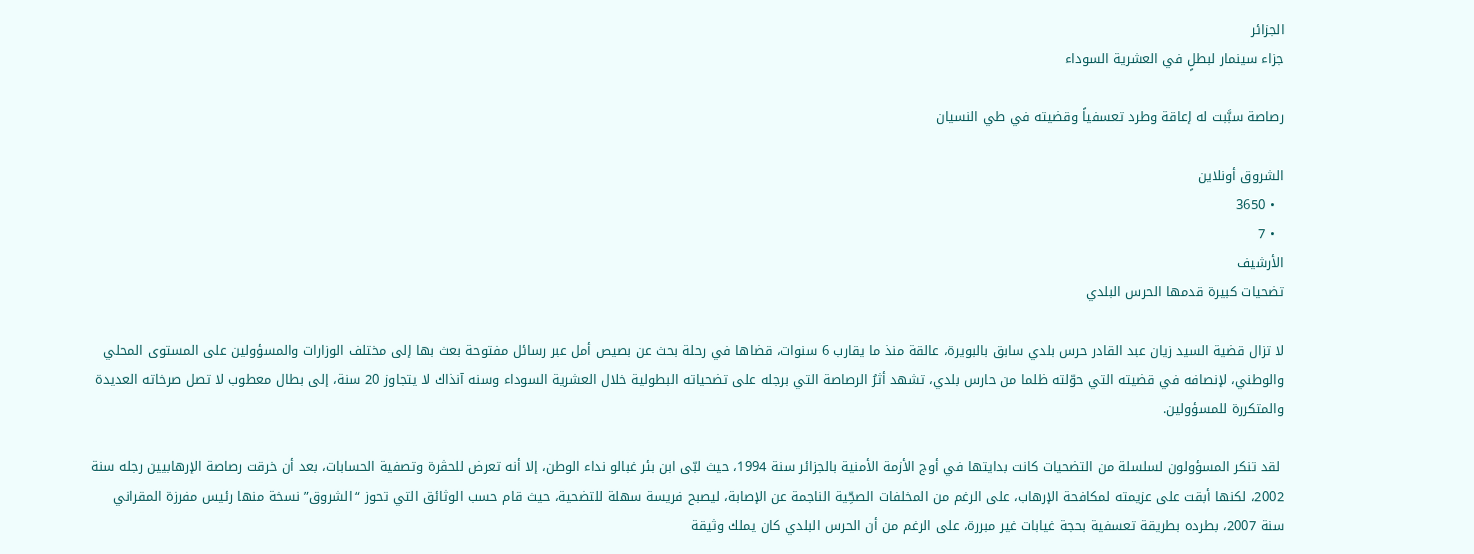الجزائر
جزاء سينمار لبطلٍ في العشرية السوداء

رصاصة سبَّبت له إعاقة وطرد تعسفياً وقضيته في طي النسيان

الشروق أونلاين
  • 3650
  • 7
الأرشيف
تضحيات كبيرة قدمها الحرس البلدي

لا تزال قضية السيد زيان عبد القادر حرس بلدي سابق بالبويرة، عالقة منذ ما يقارب 6 سنوات، قضاها في رحلة بحث عن بصيص أمل عبر رسائل مفتوحة بعث بها إلى مختلف الوزارات والمسؤولين على المستوى المحلي والوطني، لإنصافه في قضيته التي حوّلته ظلما من حارس بلدي، تشهد أثرُ الرصاصة التي برجله على تضحياته البطولية خلال العشرية السوداء وسنه آنذاك لا يتجاوز 20 سنة، إلى بطال معطوب لا تصل صرخاته العديدة والمتكررة للمسؤولين.

 لقد تنكر المسؤولون لسلسلة من التضحيات كانت بدايتها في أوج الأزمة الأمنية بالجزائر سنة 1994، حيث لبّى ابن بئر غبالو نداء الوطن، إلا أنه تعرض للحڤرة وتصفية الحسابات، بعد أن خرقت رصاصة الإرهابيين رجله سنة 2002، لكنها أبقت على عزيمته لمكافحة الإرهاب، على الرغم من المخلفات الصحِّية الناجمة عن الإصابة، ليصبح فريسة سهلة للتضحية، حيث قام حسب الوثائق التي تحوز “الشروق” نسخة منها رئيس مفرزة المقراني سنة 2007، بطرده بطريقة تعسفية بحجة غيابات غير مبررة، على الرغم من أن الحرس البلدي كان يملك وثيقة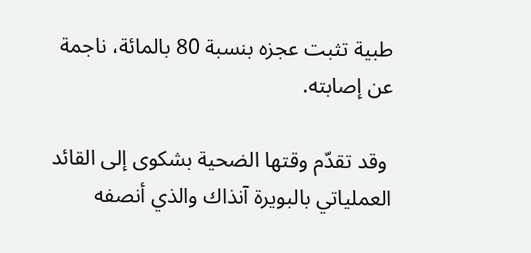طبية تثبت عجزه بنسبة 80 بالمائة، ناجمة عن إصابته.

 وقد تقدّم وقتها الضحية بشكوى إلى القائد العملياتي بالبويرة آنذاك والذي أنصفه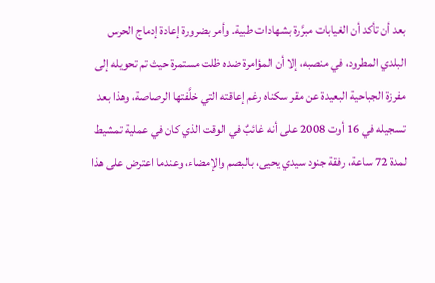بعد أن تأكد أن الغيابات مبرَّرة بشهادات طبية. وأمر بضرورة إعادة إدماج الحرس البلدي المطرود، في منصبه، إلا أن المؤامرة ضده ظلت مستمرة حيث تم تحويله إلى مفرزة الجباحية البعيدة عن مقر سكناه رغم إعاقته التي خلَّفتها الرصاصة، وهذا بعد تسجيله في 16 أوت 2008 على أنه غائبٌ في الوقت الذي كان في عملية تمشيط لمدة 72 ساعة، رفقة جنود سيدي يحيى، بالبصم والإمضاء، وعندما اعترض على هذا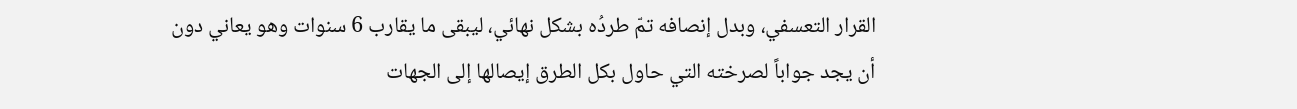القرار التعسفي، وبدل إنصافه تمّ طردُه بشكل نهائي، ليبقى ما يقارب 6 سنوات وهو يعاني دون أن يجد جواباً لصرخته التي حاول بكل الطرق إيصالها إلى الجهات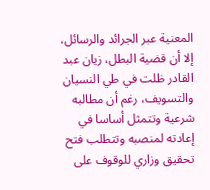المعنية عبر الجرائد والرسائل، إلا أن قضية البطل، زيان عبد القادر ظلت في طي النسيان والتسويف، رغم أن مطالبه شرعية وتتمثل أساسا في إعادته لمنصبه وتتطلب فتح تحقيق وزاري للوقوف على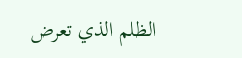الظلم الذي تعرض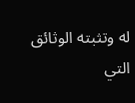له وتثبته الوثائق التي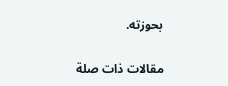بحوزته.

مقالات ذات صلة